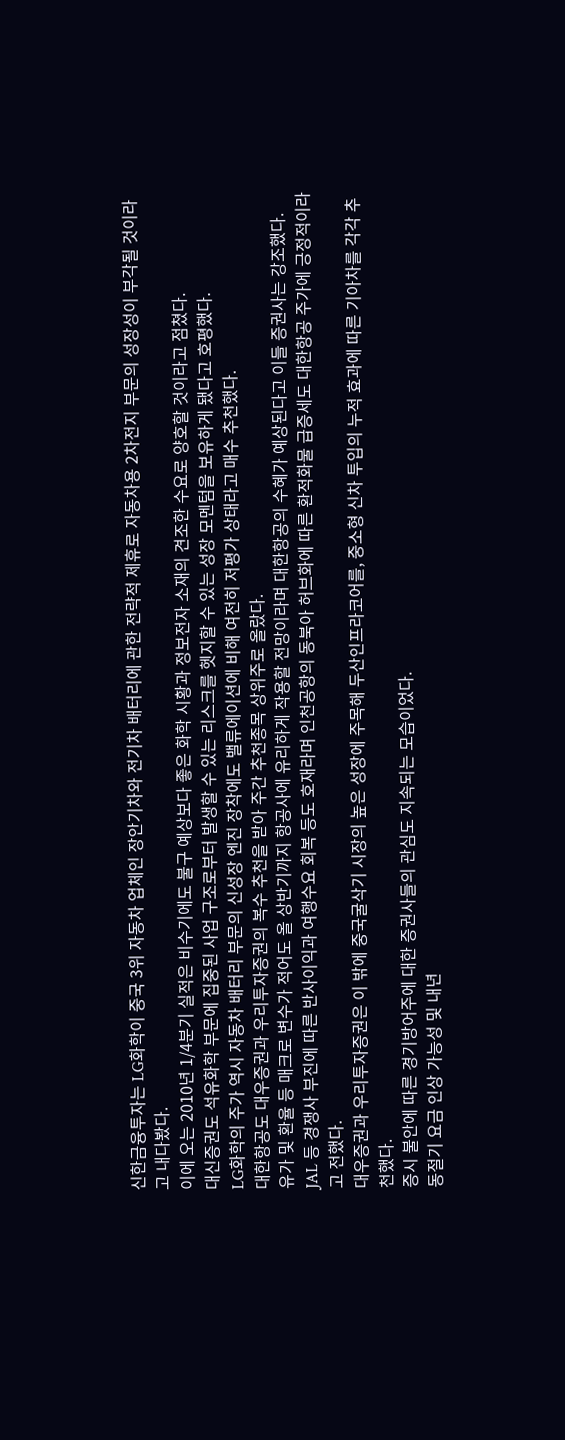신한금융투자는 LG화학이 중국 3위 자동차 업체인 장안기차와 전기차 배터리에 관한 전략적 제휴로 자동차용 2차전지 부문의 성장성이 부각될 것이라고 내다봤다.
이에 오는 2010년 1/4분기 실적은 비수기에도 불구 예상보다 좋은 화학 시황과 정보전자 소재의 견조한 수요로 양호할 것이라고 점쳤다.
대신증권도 석유화학 부문에 집중된 사업 구조로부터 발생할 수 있는 리스크를 헷지할 수 있는 성장 모멘텀을 보유하게 됐다고 호평했다.
LG화학의 주가 역시 자동차 배터리 부문의 신성장 엔진 장착에도 밸류에이션에 비해 여전히 저평가 상태라고 매수 추천했다.
대한항공도 대우증권과 우리투자증권의 복수 추천을 받아 주간 추천종목 상위주로 올랐다.
유가 및 환율 등 매크로 변수가 적어도 올 상반기까지 항공사에 유리하게 작용할 전망이라며 대한항공의 수혜가 예상된다고 이들 증권사는 강조했다.
JAL 등 경쟁사 부진에 따른 반사이익과 여행수요 회복 등도 호재라며 인천공항의 동북아 허브화에 따른 환적화물 급증세도 대한항공 주가에 긍정적이라고 전했다.
대우증권과 우리투자증권은 이 밖에 중국굴삭기 시장의 높은 성장에 주목해 두산인프라코어를, 중소형 신차 투입의 누적 효과에 따른 기아차를 각각 추천했다.
증시 불안에 따른 경기방어주에 대한 증권사들의 관심도 지속되는 모습이었다.
동절기 요금 인상 가능성 및 내년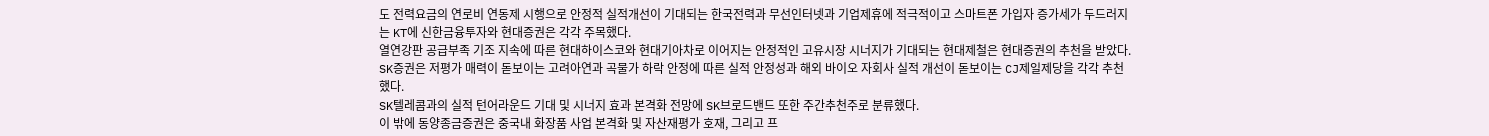도 전력요금의 연로비 연동제 시행으로 안정적 실적개선이 기대되는 한국전력과 무선인터넷과 기업제휴에 적극적이고 스마트폰 가입자 증가세가 두드러지는 KT에 신한금융투자와 현대증권은 각각 주목했다.
열연강판 공급부족 기조 지속에 따른 현대하이스코와 현대기아차로 이어지는 안정적인 고유시장 시너지가 기대되는 현대제철은 현대증권의 추천을 받았다.
SK증권은 저평가 매력이 돋보이는 고려아연과 곡물가 하락 안정에 따른 실적 안정성과 해외 바이오 자회사 실적 개선이 돋보이는 CJ제일제당을 각각 추천했다.
SK텔레콤과의 실적 턴어라운드 기대 및 시너지 효과 본격화 전망에 SK브로드밴드 또한 주간추천주로 분류했다.
이 밖에 동양종금증권은 중국내 화장품 사업 본격화 및 자산재평가 호재, 그리고 프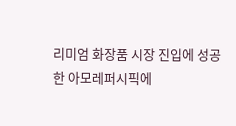리미엄 화장품 시장 진입에 성공한 아모레퍼시픽에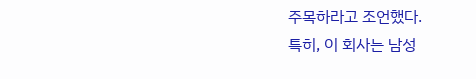주목하라고 조언했다.
특히, 이 회사는 남성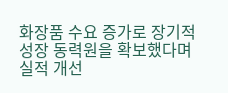화장품 수요 증가로 장기적 성장 동력원을 확보했다며 실적 개선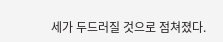세가 두드러질 것으로 점쳐졌다.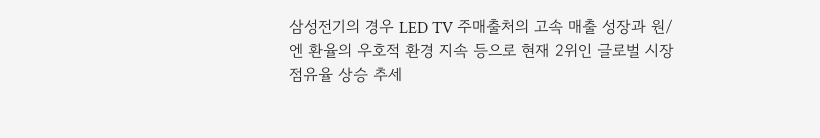삼성전기의 경우 LED TV 주매출처의 고속 매출 성장과 원/엔 환율의 우호적 환경 지속 등으로 현재 2위인 글로벌 시장점유율 상승 추세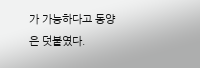가 가능하다고 동양은 덧붙였다.